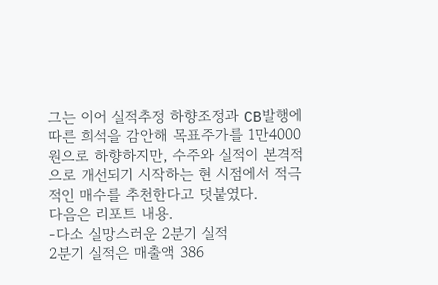그는 이어 실적추정 하향조정과 CB발행에 따른 희석을 감안해 목표주가를 1만4000원으로 하향하지만, 수주와 실적이 본격적으로 개선되기 시작하는 현 시점에서 적극적인 매수를 추천한다고 덧붙였다.
다음은 리포트 내용.
-다소 실망스러운 2분기 실적
2분기 실적은 매출액 386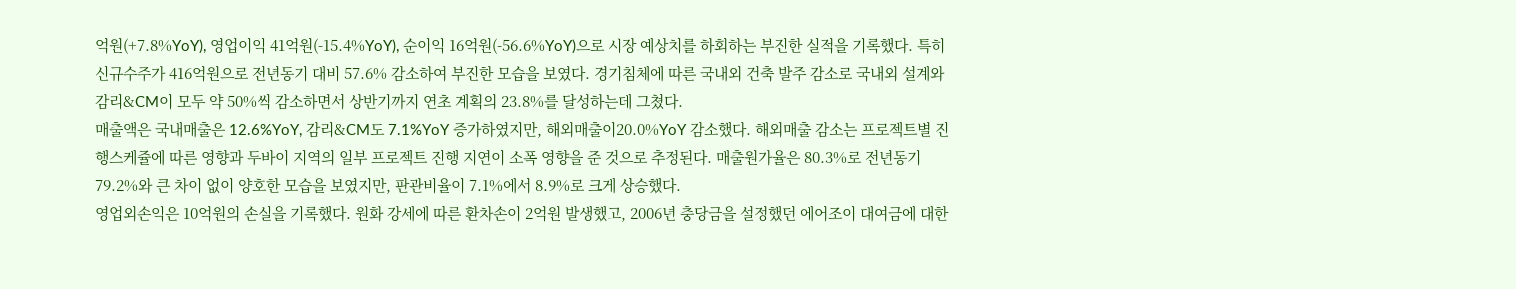억원(+7.8%YoY), 영업이익 41억원(-15.4%YoY), 순이익 16억원(-56.6%YoY)으로 시장 예상치를 하회하는 부진한 실적을 기록했다. 특히 신규수주가 416억원으로 전년동기 대비 57.6% 감소하여 부진한 모습을 보였다. 경기침체에 따른 국내외 건축 발주 감소로 국내외 설계와 감리&CM이 모두 약 50%씩 감소하면서 상반기까지 연초 계획의 23.8%를 달성하는데 그쳤다.
매출액은 국내매출은 12.6%YoY, 감리&CM도 7.1%YoY 증가하였지만, 해외매출이20.0%YoY 감소했다. 해외매출 감소는 프로젝트별 진행스케쥴에 따른 영향과 두바이 지역의 일부 프로젝트 진행 지연이 소폭 영향을 준 것으로 추정된다. 매출원가율은 80.3%로 전년동기 79.2%와 큰 차이 없이 양호한 모습을 보였지만, 판관비율이 7.1%에서 8.9%로 크게 상승했다.
영업외손익은 10억원의 손실을 기록했다. 원화 강세에 따른 환차손이 2억원 발생했고, 2006년 충당금을 설정했던 에어조이 대여금에 대한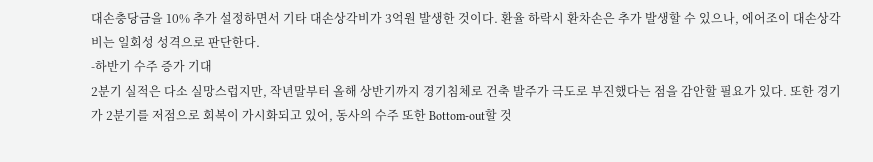대손충당금을 10% 추가 설정하면서 기타 대손상각비가 3억원 발생한 것이다. 환율 하락시 환차손은 추가 발생할 수 있으나, 에어조이 대손상각비는 일회성 성격으로 판단한다.
-하반기 수주 증가 기대
2분기 실적은 다소 실망스럽지만, 작년말부터 올해 상반기까지 경기침체로 건축 발주가 극도로 부진했다는 점을 감안할 필요가 있다. 또한 경기가 2분기를 저점으로 회복이 가시화되고 있어, 동사의 수주 또한 Bottom-out할 것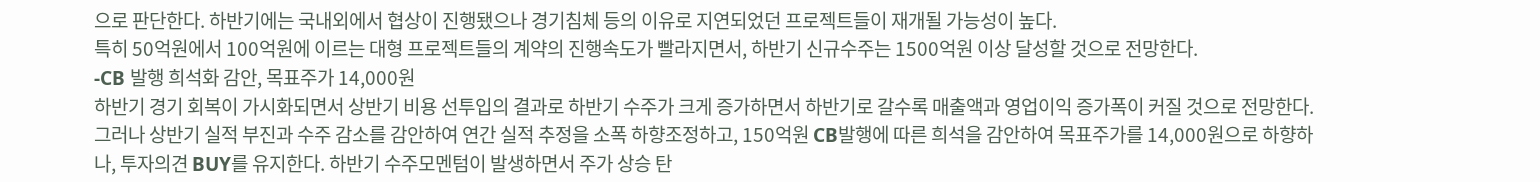으로 판단한다. 하반기에는 국내외에서 협상이 진행됐으나 경기침체 등의 이유로 지연되었던 프로젝트들이 재개될 가능성이 높다.
특히 50억원에서 100억원에 이르는 대형 프로젝트들의 계약의 진행속도가 빨라지면서, 하반기 신규수주는 1500억원 이상 달성할 것으로 전망한다.
-CB 발행 희석화 감안, 목표주가 14,000원
하반기 경기 회복이 가시화되면서 상반기 비용 선투입의 결과로 하반기 수주가 크게 증가하면서 하반기로 갈수록 매출액과 영업이익 증가폭이 커질 것으로 전망한다. 그러나 상반기 실적 부진과 수주 감소를 감안하여 연간 실적 추정을 소폭 하향조정하고, 150억원 CB발행에 따른 희석을 감안하여 목표주가를 14,000원으로 하향하나, 투자의견 BUY를 유지한다. 하반기 수주모멘텀이 발생하면서 주가 상승 탄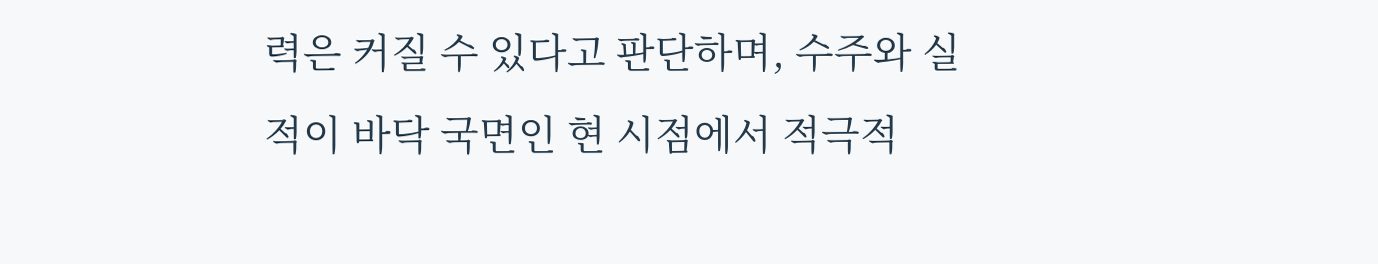력은 커질 수 있다고 판단하며, 수주와 실적이 바닥 국면인 현 시점에서 적극적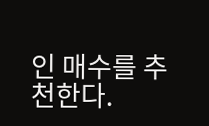인 매수를 추천한다.